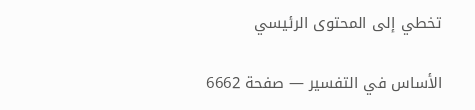تخطي إلى المحتوى الرئيسي

الأساس في التفسير — صفحة 6662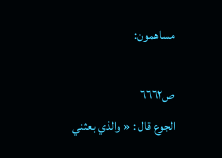مساهمون:

ص٦٦٦٢
الجوع قال : « والذي بعثني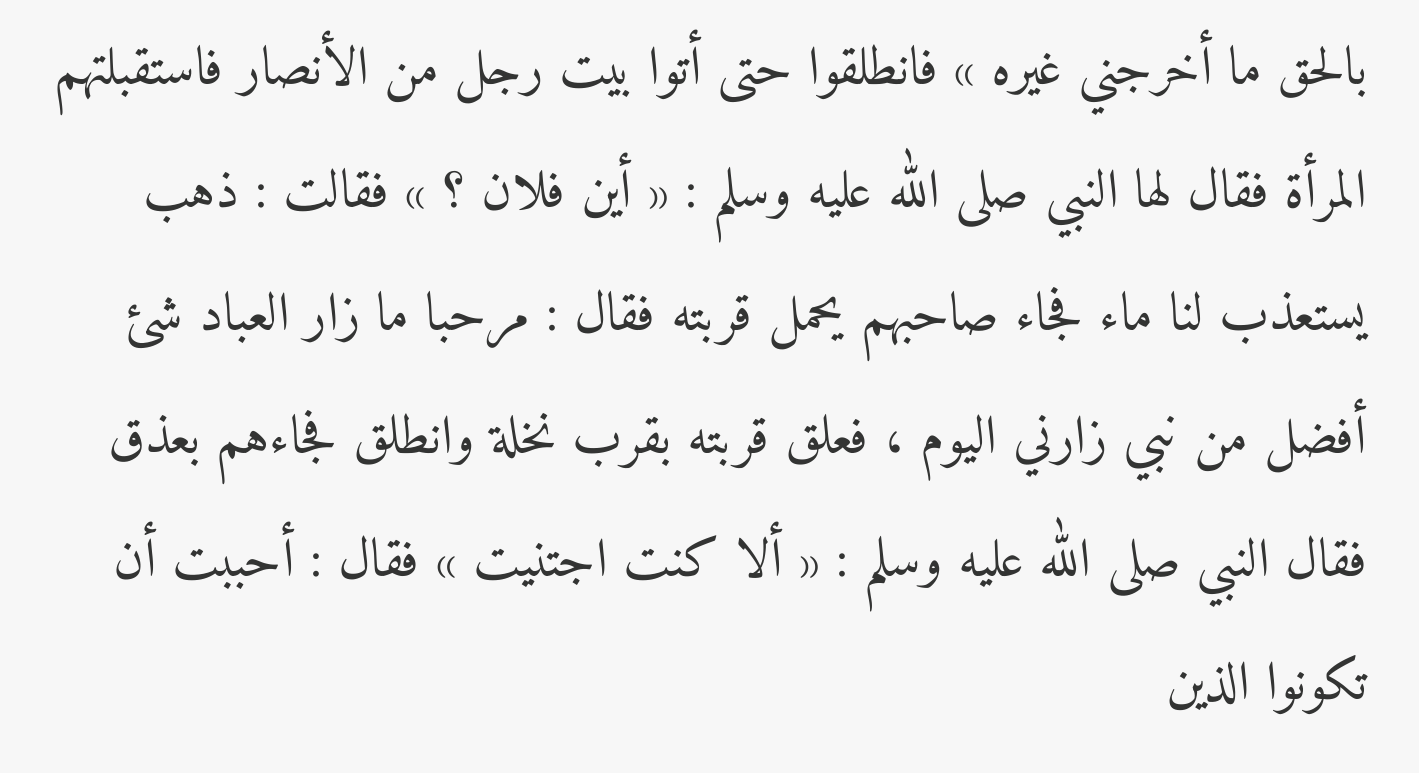بالحق ما أخرجني غيره » فانطلقوا حتى أتوا بيت رجل من الأنصار فاستقبلتهم المرأة فقال لها النبي صلى الله عليه وسلم : « أين فلان ؟ » فقالت : ذهب يستعذب لنا ماء فجاء صاحبهم يحمل قربته فقال : مرحبا ما زار العباد شئ أفضل من نبي زارني اليوم ، فعلق قربته بقرب نخلة وانطلق فجاءهم بعذق فقال النبي صلى الله عليه وسلم : « ألا كنت اجتنيت » فقال : أحببت أن تكونوا الذين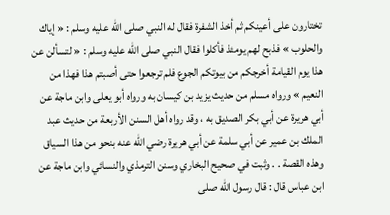تختارون على أعينكم ثم أخذ الشفرة فقال له النبي صلى الله عليه وسلم : « إياك والحلوب » فذبح لهم يومئذ فأكلوا فقال النبي صلى الله عليه وسلم : « لتسألن عن هذا يوم القيامة أخرجكم من بيوتكم الجوع فلم ترجعوا حتى أصبتم هذا فهذا من النعيم » ورواه مسلم من حديث يزيد بن كيسان به ورواه أبو يعلى وابن ماجة عن أبي هريرة عن أبي بكر الصديق به ، وقد رواه أهل السنن الأربعة من حديث عبد الملك بن عمير عن أبي سلمة عن أبي هريرة رضي الله عنه بنحو من هذا السياق وهذه القصة . . وثبت في صحيح البخاري وسنن الترمذي والنسائي وابن ماجة عن ابن عباس قال : قال رسول الله صلى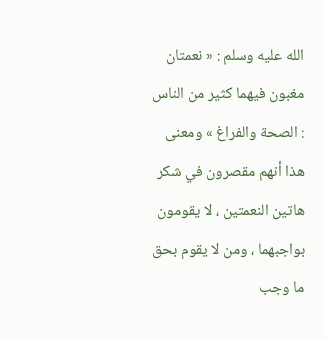الله عليه وسلم : « نعمتان مغبون فيهما كثير من الناس : الصحة والفراغ » ومعنى هذا أنهم مقصرون في شكر هاتين النعمتين ، لا يقومون بواجبهما ، ومن لا يقوم بحق ما وجب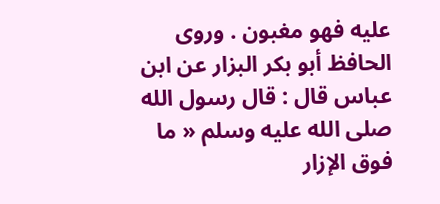عليه فهو مغبون . وروى الحافظ أبو بكر البزار عن ابن عباس قال : قال رسول الله صلى الله عليه وسلم « ما فوق الإزار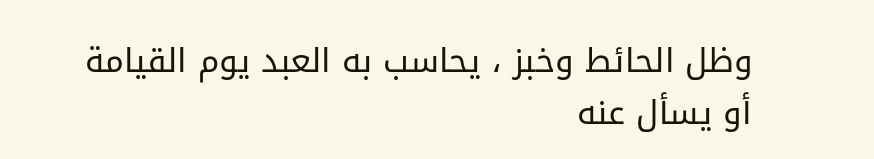وظل الحائط وخبز ، يحاسب به العبد يوم القيامة أو يسأل عنه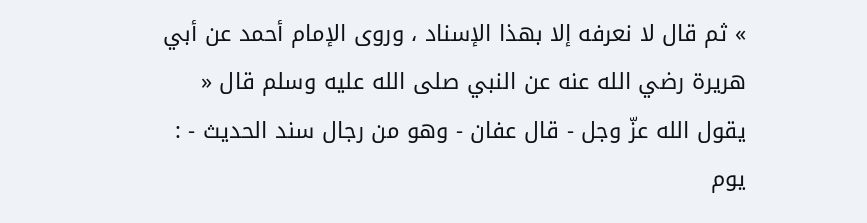» ثم قال لا نعرفه إلا بهذا الإسناد ، وروى الإمام أحمد عن أبي هريرة رضي الله عنه عن النبي صلى الله عليه وسلم قال « يقول الله عزّ وجل - قال عفان - وهو من رجال سند الحديث - : يوم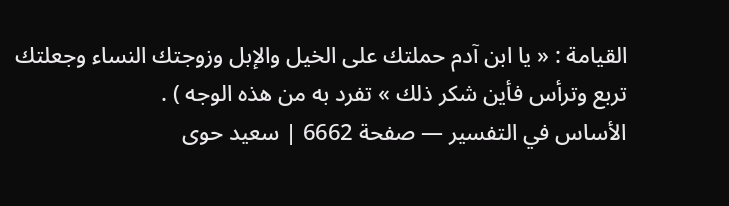القيامة : « يا ابن آدم حملتك على الخيل والإبل وزوجتك النساء وجعلتك تربع وترأس فأين شكر ذلك » تفرد به من هذه الوجه ) .
الأساس في التفسير — صفحة 6662 | سعيد حوى